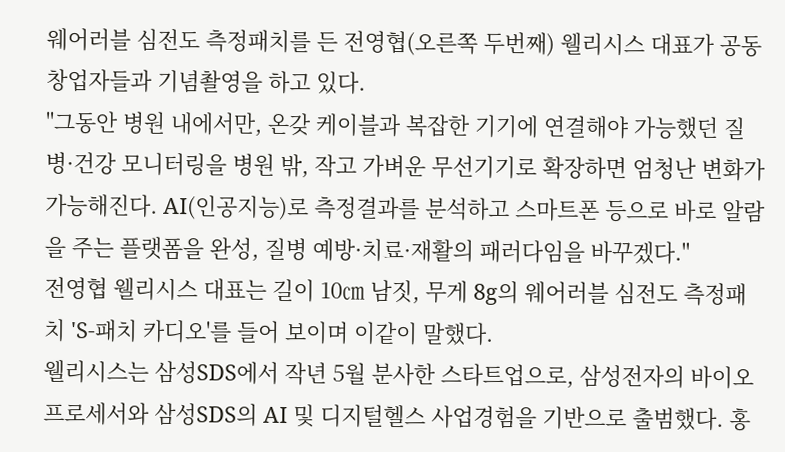웨어러블 심전도 측정패치를 든 전영협(오른쪽 두번째) 웰리시스 대표가 공동 창업자들과 기념촬영을 하고 있다.
"그동안 병원 내에서만, 온갖 케이블과 복잡한 기기에 연결해야 가능했던 질병·건강 모니터링을 병원 밖, 작고 가벼운 무선기기로 확장하면 엄청난 변화가 가능해진다. AI(인공지능)로 측정결과를 분석하고 스마트폰 등으로 바로 알람을 주는 플랫폼을 완성, 질병 예방·치료·재활의 패러다임을 바꾸겠다."
전영협 웰리시스 대표는 길이 10㎝ 남짓, 무게 8g의 웨어러블 심전도 측정패치 'S-패치 카디오'를 들어 보이며 이같이 말했다.
웰리시스는 삼성SDS에서 작년 5월 분사한 스타트업으로, 삼성전자의 바이오프로세서와 삼성SDS의 AI 및 디지털헬스 사업경험을 기반으로 출범했다. 홍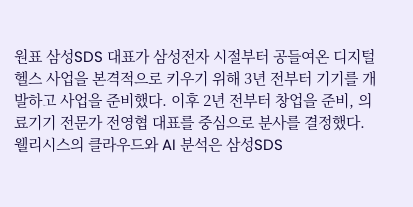원표 삼성SDS 대표가 삼성전자 시절부터 공들여온 디지털헬스 사업을 본격적으로 키우기 위해 3년 전부터 기기를 개발하고 사업을 준비했다. 이후 2년 전부터 창업을 준비, 의료기기 전문가 전영협 대표를 중심으로 분사를 결정했다. 웰리시스의 클라우드와 AI 분석은 삼성SDS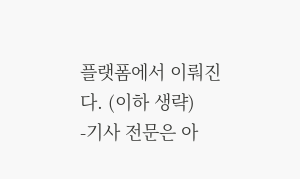플랫폼에서 이뤄진다. (이하 생략)
-기사 전문은 아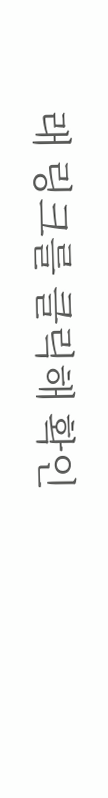래 링크를 클릭해 확인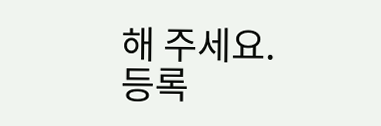해 주세요.
등록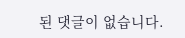된 댓글이 없습니다.